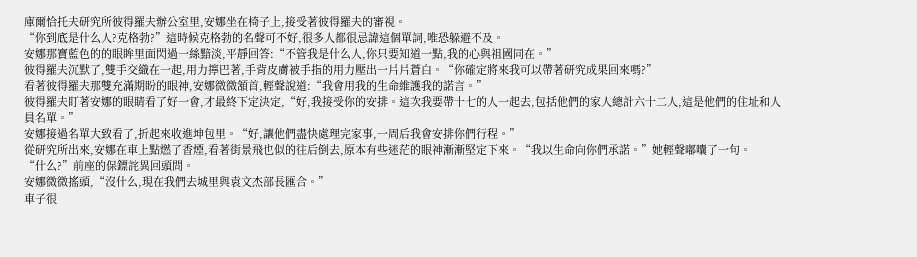庫爾恰托夫研究所彼得羅夫辦公室里,安娜坐在椅子上,接受著彼得羅夫的審視。
“你到底是什么人?克格勃?”這時候克格勃的名聲可不好,很多人都很忌諱這個單詞,唯恐躲避不及。
安娜那寶藍色的的眼眸里面閃過一絲黯淡,平靜回答:“不管我是什么人,你只要知道一點,我的心與祖國同在。”
彼得羅夫沉默了,雙手交織在一起,用力擰巴著,手背皮膚被手指的用力壓出一片片蒼白。“你確定將來我可以帶著研究成果回來嗎?”
看著彼得羅夫那雙充滿期盼的眼神,安娜微微頷首,輕聲說道:“我會用我的生命維護我的諾言。”
彼得羅夫盯著安娜的眼睛看了好一會,才最終下定決定,“好,我接受你的安排。這次我要帶十七的人一起去,包括他們的家人總計六十二人,這是他們的住址和人員名單。”
安娜接過名單大致看了,折起來收進坤包里。“好,讓他們盡快處理完家事,一周后我會安排你們行程。”
從研究所出來,安娜在車上點燃了香煙,看著街景飛也似的往后倒去,原本有些迷茫的眼神漸漸堅定下來。“我以生命向你們承諾。”她輕聲嘟囔了一句。
“什么?”前座的保鏢詫異回頭問。
安娜微微搖頭,“沒什么,現在我們去城里與袁文杰部長匯合。”
車子很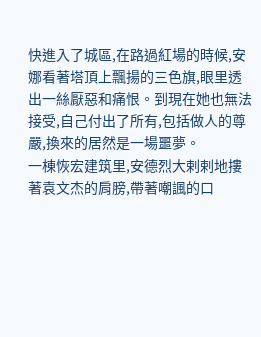快進入了城區,在路過紅場的時候,安娜看著塔頂上飄揚的三色旗,眼里透出一絲厭惡和痛恨。到現在她也無法接受,自己付出了所有,包括做人的尊嚴,換來的居然是一場噩夢。
一棟恢宏建筑里,安德烈大剌剌地摟著袁文杰的肩膀,帶著嘲諷的口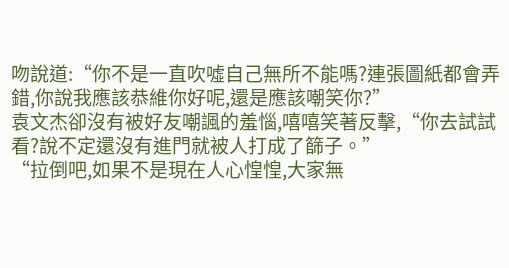吻說道:“你不是一直吹噓自己無所不能嗎?連張圖紙都會弄錯,你說我應該恭維你好呢,還是應該嘲笑你?”
袁文杰卻沒有被好友嘲諷的羞惱,嘻嘻笑著反擊,“你去試試看?說不定還沒有進門就被人打成了篩子。”
“拉倒吧,如果不是現在人心惶惶,大家無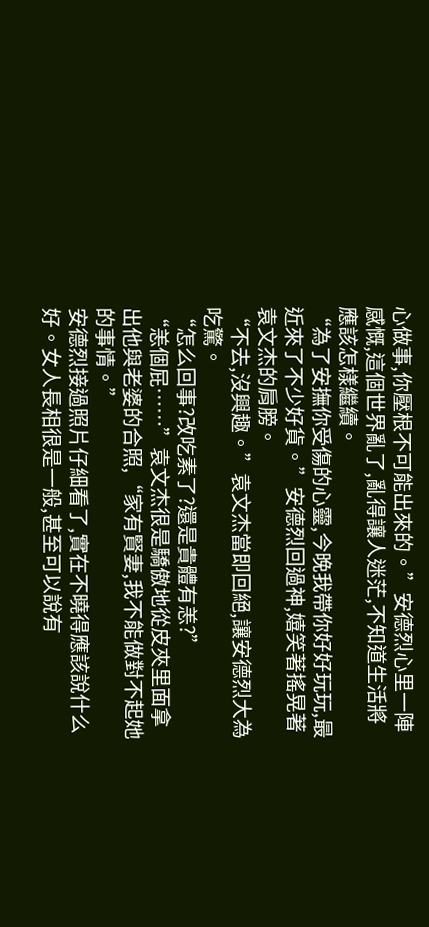心做事,你壓根不可能出來的。”安德烈心里一陣感慨,這個世界亂了,亂得讓人迷茫,不知道生活將應該怎樣繼續。
“為了安撫你受傷的心靈,今晚我帶你好好玩玩,最近來了不少好貨。”安德烈回過神,嬉笑著搖晃著袁文杰的肩膀。
“不去,沒興趣。”袁文杰當即回絕,讓安德烈大為吃驚。
“怎么回事?改吃素了?還是貴體有恙?”
“恙個屁……”袁文杰很是驕傲地從皮夾里面拿出他與老婆的合照,“家有賢妻,我不能做對不起她的事情。”
安德烈接過照片仔細看了,實在不曉得應該說什么好。女人長相很是一般,甚至可以說有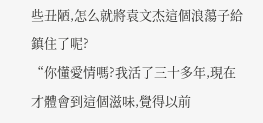些丑陋,怎么就將袁文杰這個浪蕩子給鎮住了呢?
“你懂愛情嗎?我活了三十多年,現在才體會到這個滋味,覺得以前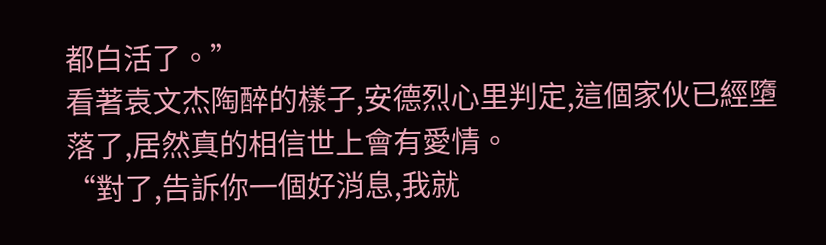都白活了。”
看著袁文杰陶醉的樣子,安德烈心里判定,這個家伙已經墮落了,居然真的相信世上會有愛情。
“對了,告訴你一個好消息,我就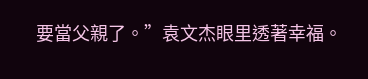要當父親了。”袁文杰眼里透著幸福。